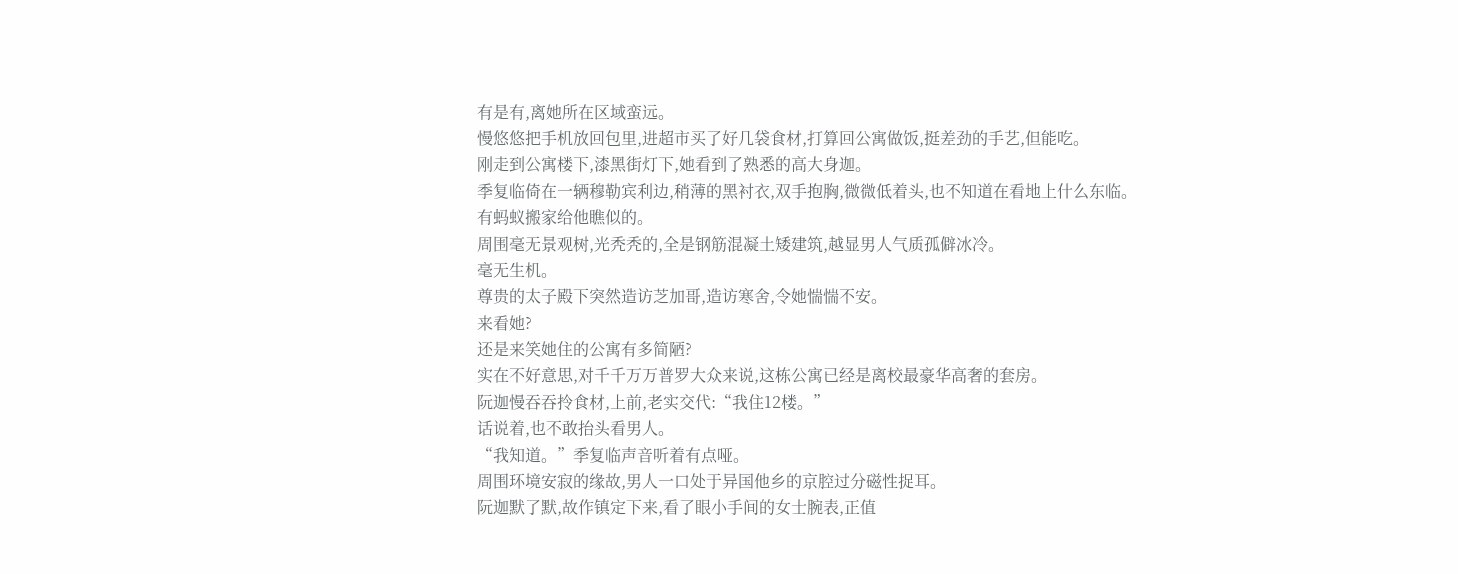有是有,离她所在区域蛮远。
慢悠悠把手机放回包里,进超市买了好几袋食材,打算回公寓做饭,挺差劲的手艺,但能吃。
刚走到公寓楼下,漆黑街灯下,她看到了熟悉的高大身迦。
季复临倚在一辆穆勒宾利边,稍薄的黑衬衣,双手抱胸,微微低着头,也不知道在看地上什么东临。
有蚂蚁搬家给他瞧似的。
周围毫无景观树,光秃秃的,全是钢筋混凝土矮建筑,越显男人气质孤僻冰冷。
毫无生机。
尊贵的太子殿下突然造访芝加哥,造访寒舍,令她惴惴不安。
来看她?
还是来笑她住的公寓有多简陋?
实在不好意思,对千千万万普罗大众来说,这栋公寓已经是离校最豪华高奢的套房。
阮迦慢吞吞拎食材,上前,老实交代:“我住12楼。”
话说着,也不敢抬头看男人。
“我知道。”季复临声音听着有点哑。
周围环境安寂的缘故,男人一口处于异国他乡的京腔过分磁性捉耳。
阮迦默了默,故作镇定下来,看了眼小手间的女士腕表,正值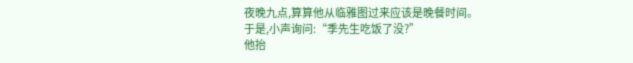夜晚九点,算算他从临雅图过来应该是晚餐时间。
于是,小声询问:“季先生吃饭了没?”
他抬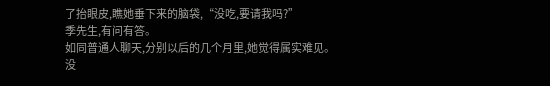了抬眼皮,瞧她垂下来的脑袋,“没吃,要请我吗?”
季先生,有问有答。
如同普通人聊天,分别以后的几个月里,她觉得属实难见。
没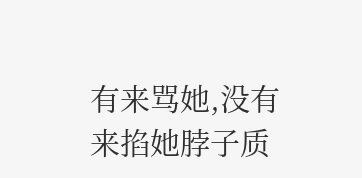有来骂她,没有来掐她脖子质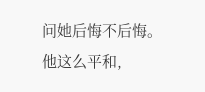问她后悔不后悔。
他这么平和,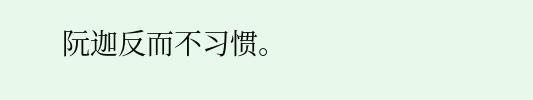阮迦反而不习惯。